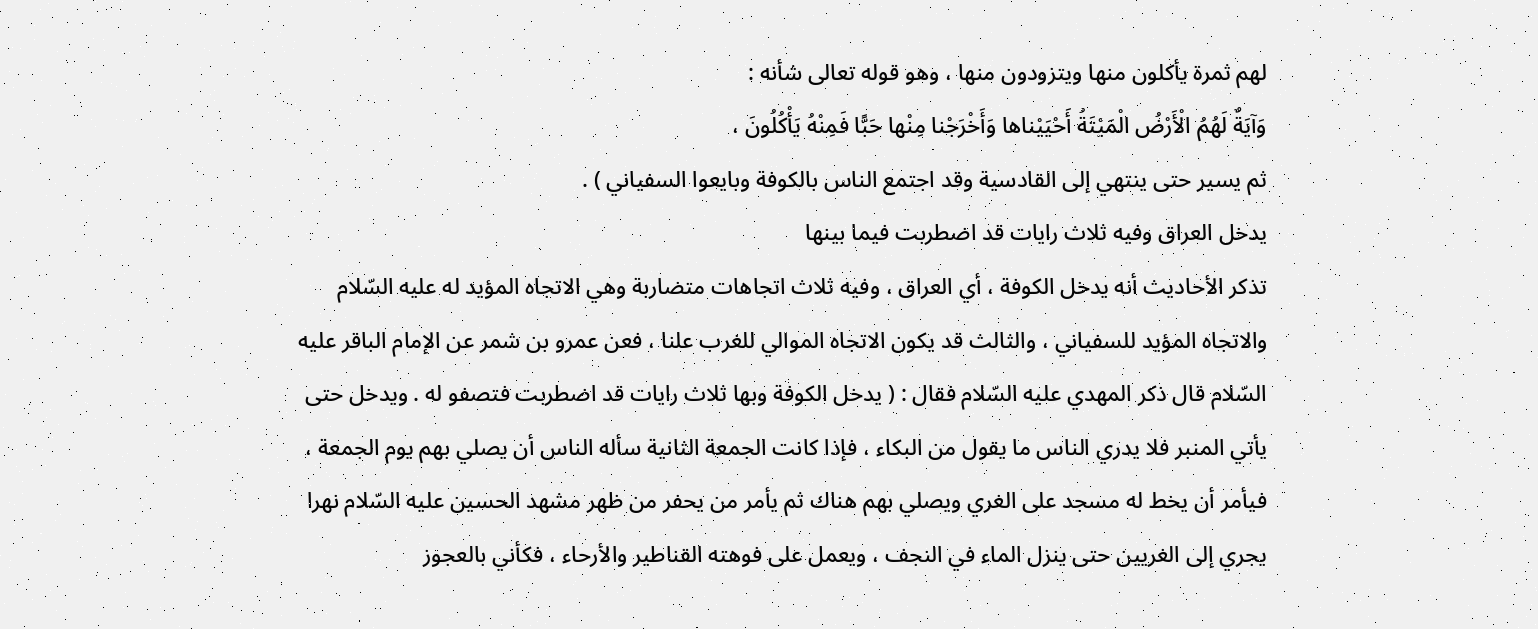لهم ثمرة يأكلون منها ويتزودون منها ، وهو قوله تعالى شأنه :
وَآيَةٌ لَهُمُ الْأَرْضُ الْمَيْتَةُ أَحْيَيْناها وَأَخْرَجْنا مِنْها حَبًّا فَمِنْهُ يَأْكُلُونَ ،
ثم يسير حتى ينتهي إلى القادسية وقد اجتمع الناس بالكوفة وبايعوا السفياني ) .
يدخل العراق وفيه ثلاث رايات قد اضطربت فيما بينها
تذكر الأحاديث أنه يدخل الكوفة ، أي العراق ، وفيه ثلاث اتجاهات متضاربة وهي الاتجاه المؤيد له عليه السّلام والاتجاه المؤيد للسفياني ، والثالث قد يكون الاتجاه الموالي للغرب علنا ، فعن عمرو بن شمر عن الإمام الباقر عليه السّلام قال ذكر المهدي عليه السّلام فقال : ( يدخل الكوفة وبها ثلاث رايات قد اضطربت فتصفو له . ويدخل حتى يأتي المنبر فلا يدري الناس ما يقول من البكاء ، فإذا كانت الجمعة الثانية سأله الناس أن يصلي بهم يوم الجمعة ، فيأمر أن يخط له مسجد على الغري ويصلي بهم هناك ثم يأمر من يحفر من ظهر مشهد الحسين عليه السّلام نهرا يجري إلى الغريين حتى ينزل الماء في النجف ، ويعمل على فوهته القناطير والأرحاء ، فكأني بالعجوز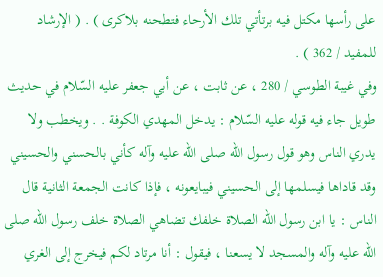على رأسها مكتل فيه برتأتي تلك الأرحاء فتطحنه بلاكرى ) . ( الإرشاد للمفيد / 362 ) .
وفي غيبة الطوسي / 280 ، عن ثابت ، عن أبي جعفر عليه السّلام في حديث طويل جاء فيه قوله عليه السّلام : يدخل المهدي الكوفة . . ويخطب ولا يدري الناس وهو قول رسول اللّه صلى اللّه عليه وآله كأني بالحسني والحسيني وقد قاداها فيسلمها إلى الحسيني فيبايعونه ، فإذا كانت الجمعة الثانية قال الناس : يا ابن رسول اللّه الصلاة خلفك تضاهي الصلاة خلف رسول اللّه صلى اللّه عليه وآله والمسجد لا يسعنا ، فيقول : أنا مرتاد لكم فيخرج إلى الغري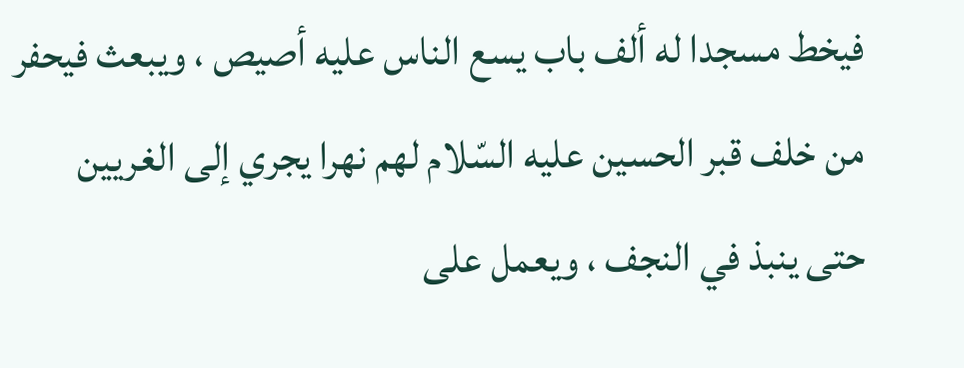فيخط مسجدا له ألف باب يسع الناس عليه أصيص ، ويبعث فيحفر من خلف قبر الحسين عليه السّلام لهم نهرا يجري إلى الغريين حتى ينبذ في النجف ، ويعمل على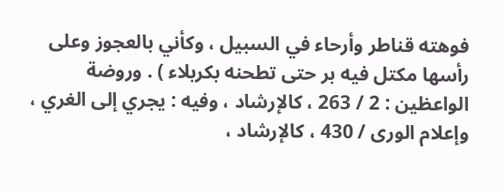فوهته قناطر وأرحاء في السبيل ، وكأني بالعجوز وعلى رأسها مكتل فيه بر حتى تطحنه بكربلاء ) . وروضة الواعظين : 2 / 263 ، كالإرشاد ، وفيه : يجري إلى الغري ، وإعلام الورى / 430 ، كالإرشاد ،